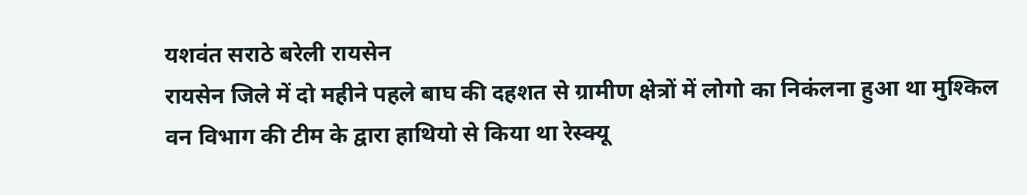यशवंत सराठे बरेली रायसेन
रायसेन जिले में दो महीने पहले बाघ की दहशत से ग्रामीण क्षेत्रों में लोगो का निकंलना हुआ था मुश्किल वन विभाग की टीम के द्वारा हाथियो से किया था रेस्क्यू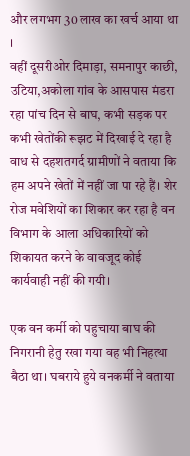और लगभग 30 लाख का खर्च आया था ।
वहीं दूसरीओर दिमाड़ा, समनापुर काछी, उटिया,अकोला गांव के आसपास मंडरा रहा पांच दिन से बाघ, कभी सड़क पर कभी खेतोंकी रूझट में दिखाई दे रहा है वाध से दहशतगर्द ग्रामीणों ने वताया कि हम अपने खेतों में नहीं जा पा रहे हैं। शेर रोज मवेशियों का शिकार कर रहा है वन विभाग के आला अधिकारियों को शिकायत करने के वावजूद कोई कार्यवाही नहीं की गयी।

एक वन कर्मी को पहुचाया बाघ की निगरानी हेतु रखा गया वह भी निहत्था बैठा था। घबराये हुये वनकर्मी ने वताया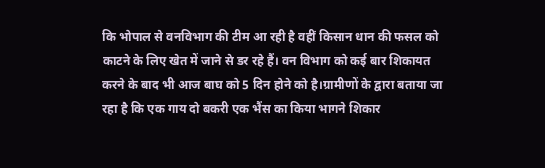कि भोपाल से वनविभाग की टीम आ रही है वहीं किसान धान की फसल को काटने के लिए खेत में जाने से डर रहे हैं। वन विभाग को कई बार शिकायत करने के बाद भी आज बाघ को 5 दिन होने को है।ग्रामीणों के द्वारा बताया जा रहा है कि एक गाय दो बकरी एक भैंस का किया भागने शिकार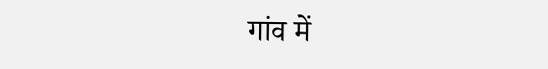गांव में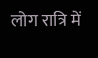लोग रात्रि में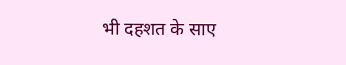भी दहशत के साए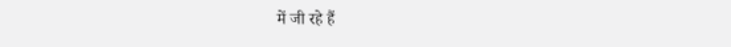में जी रहे हैं